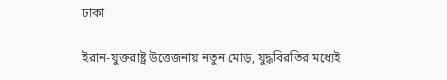ঢাকা

ইরান-যুক্তরাষ্ট্র উত্তেজনায় নতুন মোড়, যুদ্ধবিরতির মধ্যেই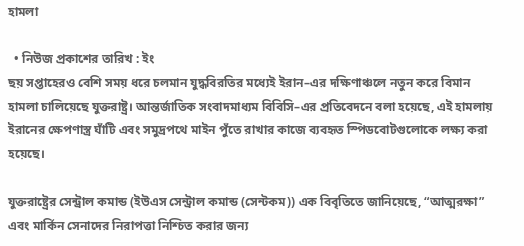হামলা

  • নিউজ প্রকাশের তারিখ : ইং
ছয় সপ্তাহেরও বেশি সময় ধরে চলমান যুদ্ধবিরতির মধ্যেই ইরান–এর দক্ষিণাঞ্চলে নতুন করে বিমান হামলা চালিয়েছে যুক্তরাষ্ট্র। আন্তর্জাতিক সংবাদমাধ্যম বিবিসি–এর প্রতিবেদনে বলা হয়েছে, এই হামলায় ইরানের ক্ষেপণাস্ত্র ঘাঁটি এবং সমুদ্রপথে মাইন পুঁতে রাখার কাজে ব্যবহৃত স্পিডবোটগুলোকে লক্ষ্য করা হয়েছে।

যুক্তরাষ্ট্রের সেন্ট্রাল কমান্ড (ইউএস সেন্ট্রাল কমান্ড (সেন্টকম)) এক বিবৃতিতে জানিয়েছে, “আত্মরক্ষা” এবং মার্কিন সেনাদের নিরাপত্তা নিশ্চিত করার জন্য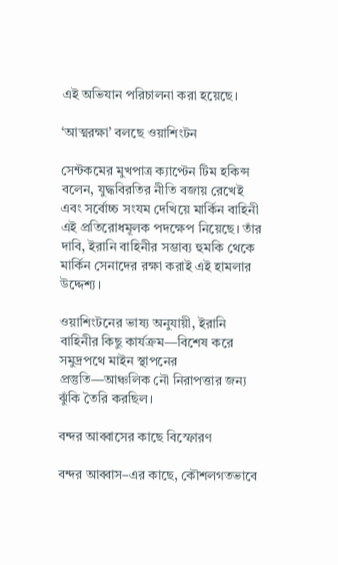এই অভিযান পরিচালনা করা হয়েছে।

‘আত্মরক্ষা’ বলছে ওয়াশিংটন

সেন্টকমের মুখপাত্র ক্যাপ্টেন টিম হকিন্স বলেন, যুদ্ধবিরতির নীতি বজায় রেখেই এবং সর্বোচ্চ সংযম দেখিয়ে মার্কিন বাহিনী এই প্রতিরোধমূলক পদক্ষেপ নিয়েছে। তাঁর দাবি, ইরানি বাহিনীর সম্ভাব্য হুমকি থেকে মার্কিন সেনাদের রক্ষা করাই এই হামলার উদ্দেশ্য।

ওয়াশিংটনের ভাষ্য অনুযায়ী, ইরানি বাহিনীর কিছু কার্যক্রম—বিশেষ করে সমুদ্রপথে মাইন স্থাপনের প্রস্তুতি—আঞ্চলিক নৌ নিরাপত্তার জন্য ঝুঁকি তৈরি করছিল।

বন্দর আব্বাসের কাছে বিস্ফোরণ

বন্দর আব্বাস–এর কাছে, কৌশলগতভাবে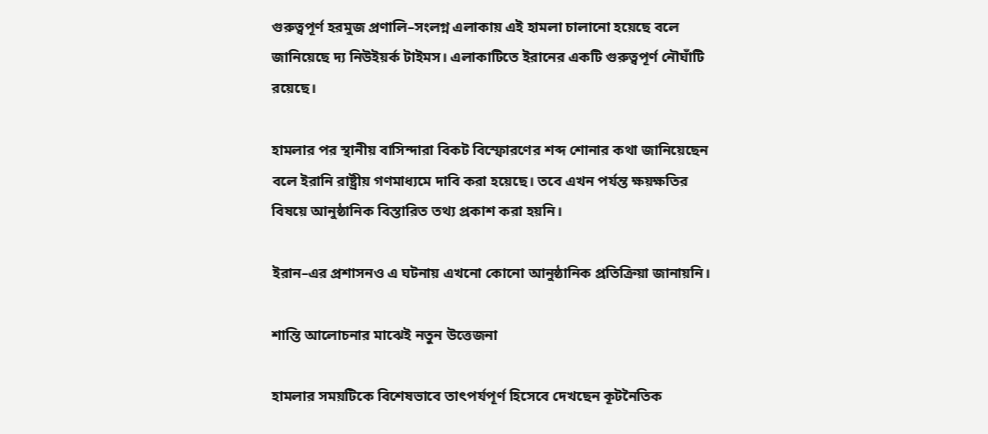গুরুত্বপূর্ণ হরমুজ প্রণালি–সংলগ্ন এলাকায় এই হামলা চালানো হয়েছে বলে জানিয়েছে দ্য নিউইয়র্ক টাইমস। এলাকাটিতে ইরানের একটি গুরুত্বপূর্ণ নৌঘাঁটি রয়েছে।

হামলার পর স্থানীয় বাসিন্দারা বিকট বিস্ফোরণের শব্দ শোনার কথা জানিয়েছেন বলে ইরানি রাষ্ট্রীয় গণমাধ্যমে দাবি করা হয়েছে। তবে এখন পর্যন্ত ক্ষয়ক্ষতির বিষয়ে আনুষ্ঠানিক বিস্তারিত তথ্য প্রকাশ করা হয়নি।

ইরান–এর প্রশাসনও এ ঘটনায় এখনো কোনো আনুষ্ঠানিক প্রতিক্রিয়া জানায়নি।

শান্তি আলোচনার মাঝেই নতুন উত্তেজনা

হামলার সময়টিকে বিশেষভাবে তাৎপর্যপূর্ণ হিসেবে দেখছেন কূটনৈতিক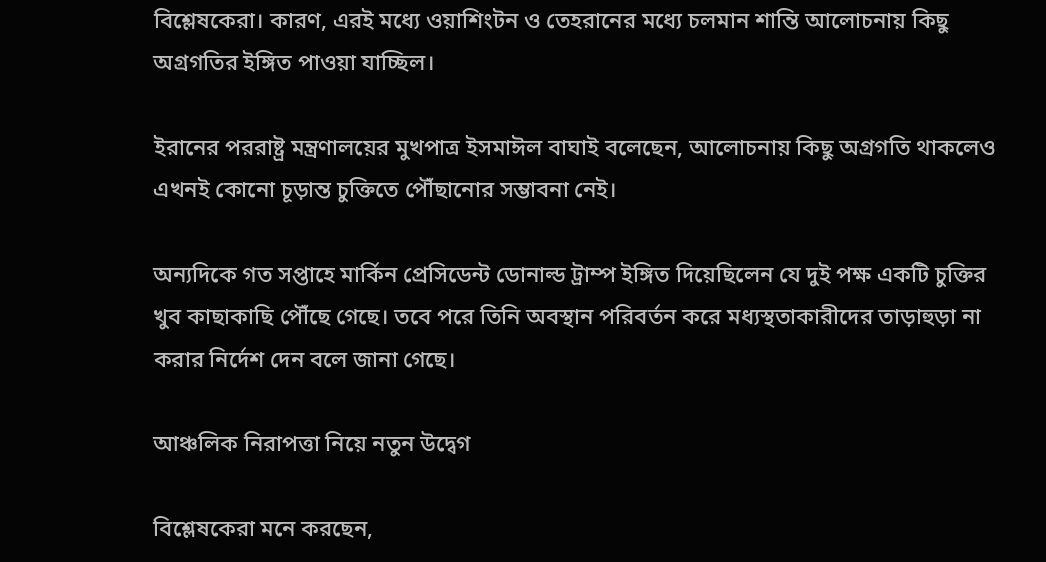বিশ্লেষকেরা। কারণ, এরই মধ্যে ওয়াশিংটন ও তেহরানের মধ্যে চলমান শান্তি আলোচনায় কিছু অগ্রগতির ইঙ্গিত পাওয়া যাচ্ছিল।

ইরানের পররাষ্ট্র মন্ত্রণালয়ের মুখপাত্র ইসমাঈল বাঘাই বলেছেন, আলোচনায় কিছু অগ্রগতি থাকলেও এখনই কোনো চূড়ান্ত চুক্তিতে পৌঁছানোর সম্ভাবনা নেই।

অন্যদিকে গত সপ্তাহে মার্কিন প্রেসিডেন্ট ডোনাল্ড ট্রাম্প ইঙ্গিত দিয়েছিলেন যে দুই পক্ষ একটি চুক্তির খুব কাছাকাছি পৌঁছে গেছে। তবে পরে তিনি অবস্থান পরিবর্তন করে মধ্যস্থতাকারীদের তাড়াহুড়া না করার নির্দেশ দেন বলে জানা গেছে।

আঞ্চলিক নিরাপত্তা নিয়ে নতুন উদ্বেগ

বিশ্লেষকেরা মনে করছেন,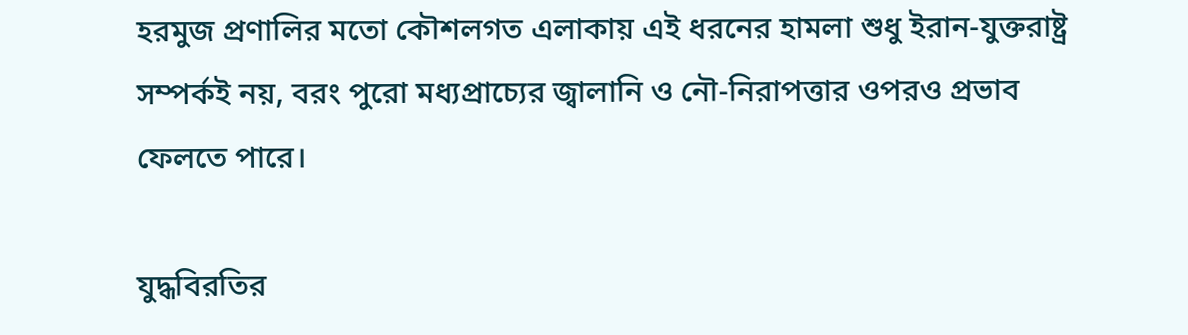হরমুজ প্রণালির মতো কৌশলগত এলাকায় এই ধরনের হামলা শুধু ইরান-যুক্তরাষ্ট্র সম্পর্কই নয়, বরং পুরো মধ্যপ্রাচ্যের জ্বালানি ও নৌ-নিরাপত্তার ওপরও প্রভাব ফেলতে পারে।

যুদ্ধবিরতির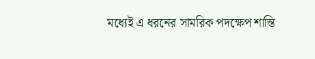মধ্যেই এ ধরনের সামরিক পদক্ষেপ শান্তি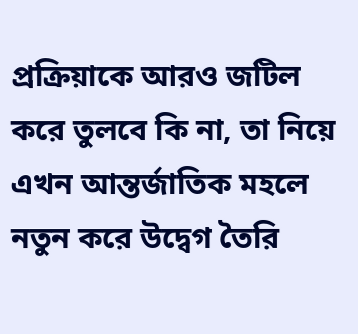প্রক্রিয়াকে আরও জটিল করে তুলবে কি না, তা নিয়ে এখন আন্তর্জাতিক মহলে নতুন করে উদ্বেগ তৈরি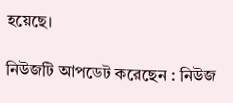হয়েছে।

নিউজটি আপডেট করেছেন : নিউজ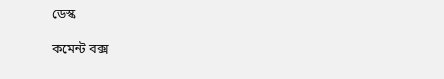ডেস্ক

কমেন্ট বক্স